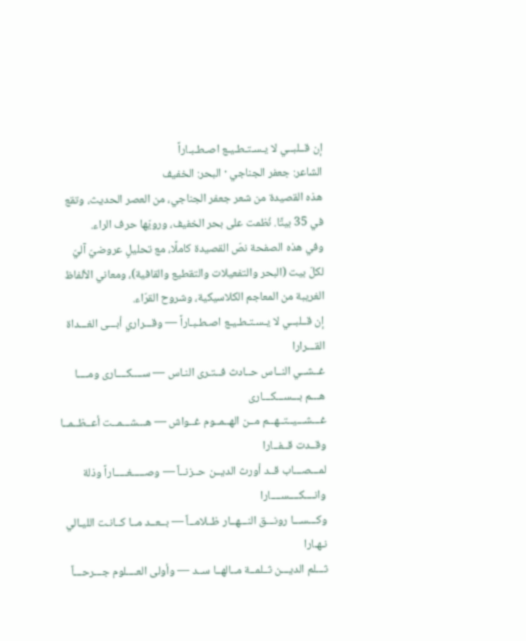إن قــلبــي لا يـسـتـطـيـع اصـطـبـاراً
الشاعر: جعفر الجناجي · البحر: الخفيف
هذه القصيدة من شعر جعفر الجناجي، من العصر الحديث، وتقع في 35 بيتًا. نُظمت على بحر الخفيف، ورويّها حرف الراء.
وفي هذه الصفحة نصّ القصيدة كاملًا، مع تحليلٍ عروضيّ آليّ لكلّ بيت (البحر والتفعيلات والتقطيع والقافية)، ومعاني الألفاظ الغريبة من المعاجم الكلاسيكية، وشروح القرّاء.
إن قــلبــي لا يـسـتـطـيـع اصـطـبـاراً — وقـــراري أبـــى الغـــداة القـــرارا
غــشــي النــاس حــادث فــتـرى النـاس — ســــكــــارى ومــــا هـــم بـــســـكـــارى
غـــشـــيــتــهــم مــن الهــمــوم غــواش — هـــشـــمــت أعــظــمــا وقــدت قــفــارا
لمـــصـــاب قــد أورث الديــن حــزنــاً — وصـــــغـــــاراً وذلة وانــــكــــســــارا
وكـــســـا رونـــق النـــهــار ظــلامــاً — بــعــد مــا كــانـت الليـالي نـهـارا
ثـــلم الديـــن ثــلمــة مــالهــا ســد — وأولى العــــلوم جـــرحـــاً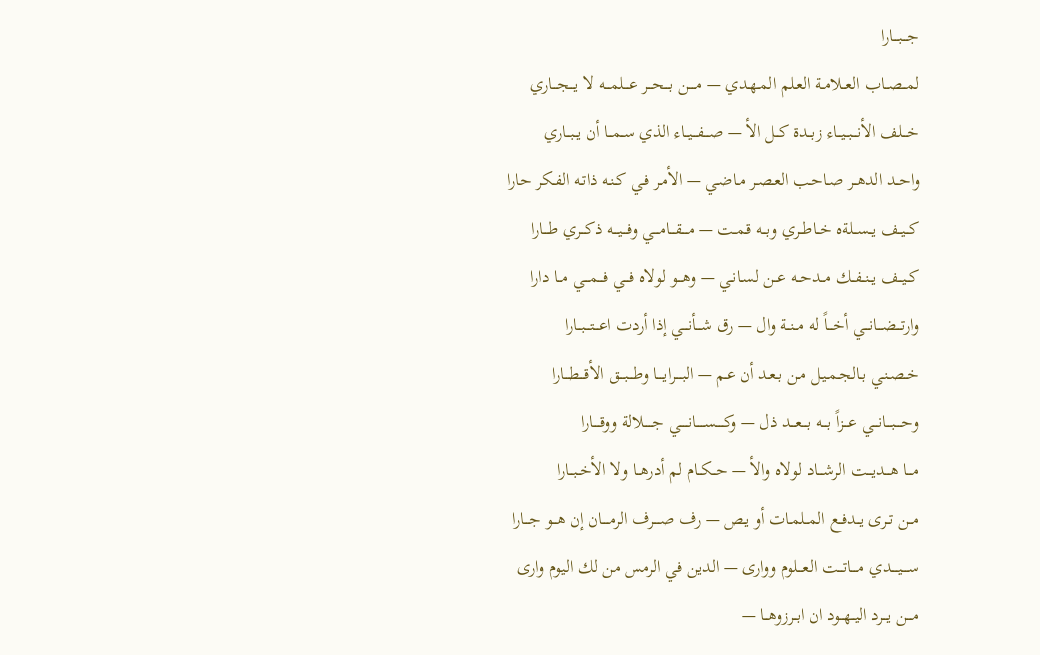جـــبـــارا
لمــصــاب العــلامـة العـلم المـهـدي — مــــن بـــحـــر عـــلمـــه لا يـــجـــاري
خـــلف الأنـــبــيــاء زبــدة كــل الأ — صـــفـــيــاء الذي ســمــا أن يــبــاري
واحــد الدهــر صـاحـب العـصـر مـاضـي — الأمـر فـي كـنـه ذاتـه الفـكر حارا
كــيــف يــســلةه خــاطــري وبــه قـمـت — مــــقـــامـــي وفـــيـــه ذكـــري طـــارا
كــيــف يــنــفــك مــدحــه عــن لسـانـي — وهـــو لولاه فـــي فـــمـــي مــا دارا
وارتـــضـــانـــي أخـــاً له مــنــة وال — رق شـــأنـــي إذا أردت اعـــتـــبــارا
خــصـنـي بـالجـمـيـل مـن بـعـد أن عـم — البــــرايــــا وطـــبـــق الأقـــطـــارا
وحــــبـــانـــي عـــزاً بـــه بـــعـــد ذل — وكـــــســـــانـــــي جـــــلالة ووقــــارا
مـــا هـــديـــت الرشـــاد لولاه والأ — حــكــام لم أدرهــا ولا الأخــبــارا
مــن تــرى يــدفــع المــلمـات أو يـص — رف صــــرف الرمــــان إن هـــو جـــارا
ســــيــــدي مــــاتـــت العـــلوم ووارى — الدين في الرمس من لك اليوم وارى
مـــن يـــرد اليــهــود ان ابــرزوهــا —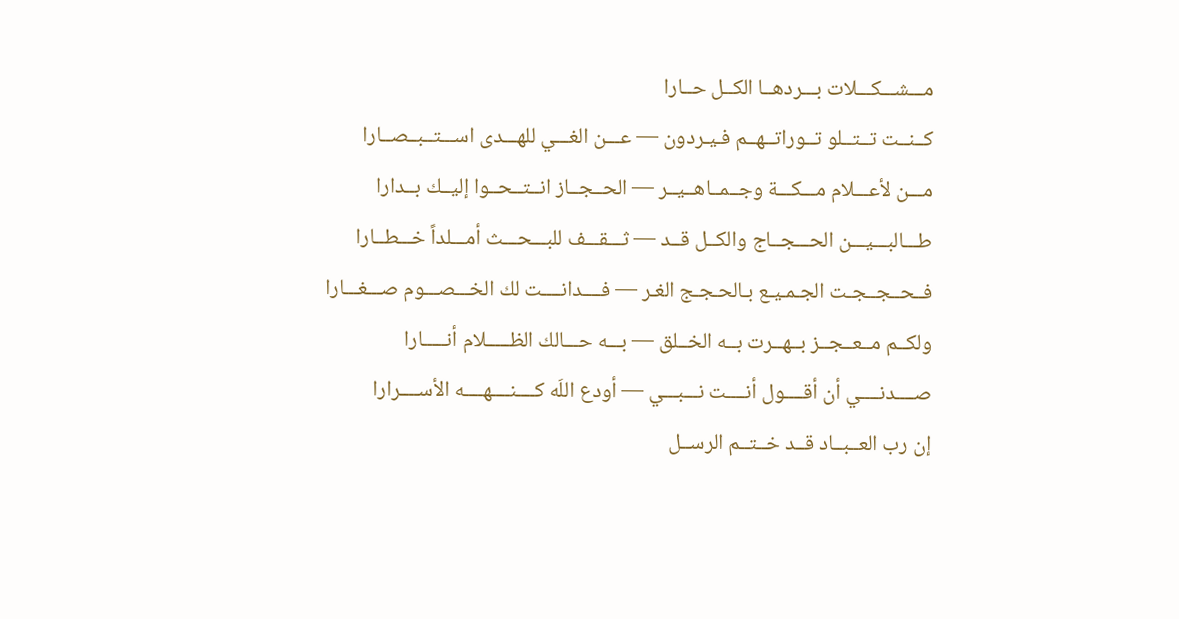مـــشـــكـــلات بـــردهــا الكــل حــارا
كــنــت تــتــلو تــوراتــهــم فـيـردون — عـــن الغـــي للهـــدى اســـتــبــصــارا
مـــن لأعـــلام مـــكـــة وجــمــاهــيــر — الحــجــاز انــتــحــوا إليــك بــدارا
طـــالبـــيـــن الحـــجــاج والكــل قــد — ثـــقـــف للبـــحـــث أمـــلداً خـــطــارا
فــحــجــجـت الجـمـيـع بـالحـجـج الغـر — فــــدانــــت لك الخـــصـــوم صـــغـــارا
ولكــم مــعــجــز بــهــرت بــه الخــلق — بـــه حـــالك الظـــــلام أنـــــارا
صــــدنــــي أن أقــــول أنــــت نـــبـــي — أودع اللَه كــــنــــهــــه الأســــرارا
إن رب العــبــاد قــد خــتــم الرســل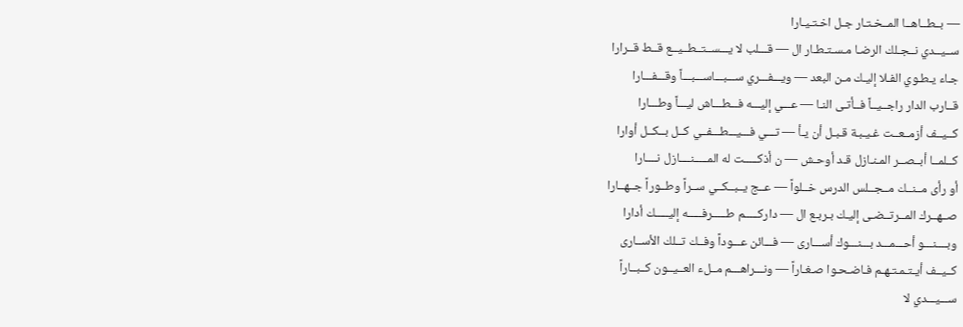— بــطــاهــا المــخـتـار جـل اخـتـيـارا
ســيــدي نــجـلك الرضـا مـسـتـطـار ال — قـــلب لا يـــســتــطــيــع قــط قــرارا
جـاء يـطـوي الفـلا إليـك مـن البعد — ويـــفـــري ســـبـــاســـبـــاً وقـــفـــارا
قــارب الدار راجــيــاً فــأتـى النـا — عـــي إليـــه فـــطـــاش ليـــاً وطـــارا
كــيــف أزمــعــت غـيـبـة قـبـل أن يـأ — تـــي فـــيـــطـــفــي كــل بــكــل أوارا
كــلمــا أبــصــر المـنـازل قـد أوحـش — ن أذكـــــت له المـــــنــــازل نــــارا
أو رأى مــنــك مــجــلس الدرس خــلواً — عــج يــبــكــي ســراً وطــوراً جــهــارا
صــهــرك المــرتــضـى إليـك بـربـع ال — داركـــــم طـــــرفـــــه إليـــــك أدارا
وبــــنـــو أحـــمـــد بـــنـــوك أســـارى — فـــائن عـــوداً وفــك تــلك الأســارى
كــيــف أيـتـمـتـهـم فـاضـحـوا صـغـاراً — ونـــراهـــم مــلء العــيــون كــبــاراً
ســـيـــدي لا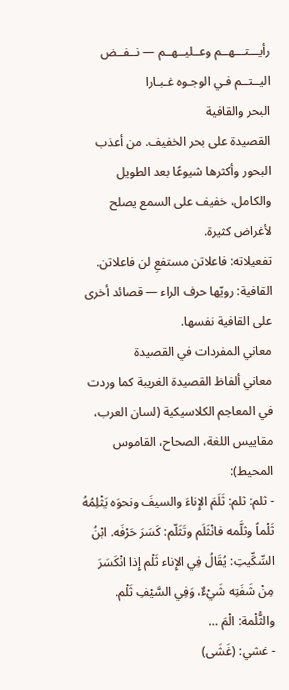رأيـــتـــهــم وعــليــهــم — نــفــض اليــتــم فـي الوجـوه غـبـارا
البحر والقافية
القصيدة على بحر الخفيف. من أعذب البحور وأكثرها شيوعًا بعد الطويل والكامل، خفيف على السمع يصلح لأغراض كثيرة.
تفعيلاته: فاعلاتن مستفعِ لن فاعلاتن.
القافية: رويّها حرف الراء — قصائد أخرى على القافية نفسها.
معاني المفردات في القصيدة
معاني ألفاظ القصيدة الغريبة كما وردت في المعاجم الكلاسيكية (لسان العرب، مقاييس اللغة، الصحاح، القاموس المحيط):
- ثلم: ثلم: ثَلَمَ الإِناءَ والسيفَ ونحوَه يَثْلِمُهُ ثَلْماً وثلَّمه فانْثَلَم وتَثَلّم: كَسَرَ حَرْفَه. ابْنُ السِّكِّيتِ: يُقَالُ فِي الإِناء ثَلْم إِذا انْكَسَرَ مِنْ شَفَتِه شَيْءٌ، وَفِي السَّيْفِ ثَلْم. والثُّلْمة: الْمَ …
- غشي: (غَشَى)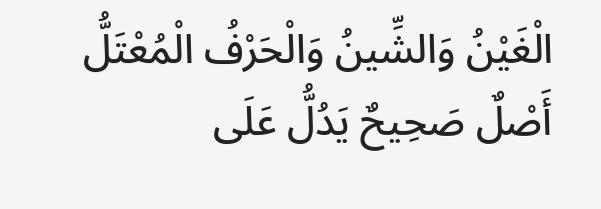الْغَيْنُ وَالشِّينُ وَالْحَرْفُ الْمُعْتَلُّ أَصْلٌ صَحِيحٌ يَدُلُّ عَلَى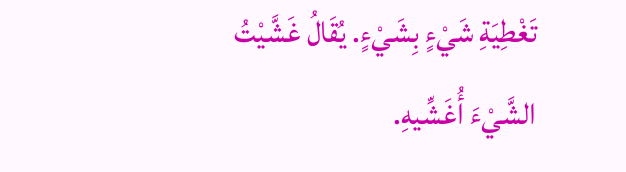تَغْطِيَةِ شَيْءٍ بِشَيْءٍ. يُقَالُ غَشَّيْتُ الشَّيْءَ أُغَشِّيهِ.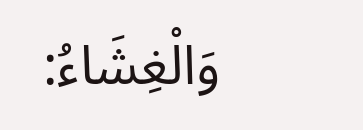وَالْغِشَاءُ: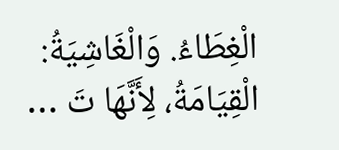الْغِطَاءُ. وَالْغَاشِيَةُ: الْقِيَامَةُ، لِأَنَّهَا تَ …